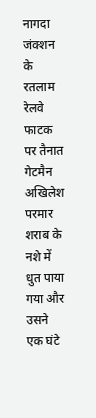नागदा जंक्शन के रतलाम रेलवे फाटक पर तैनात गेटमैन अखिलेश परमार शराब के नशे में धुत पाया गया और उसने एक घंटे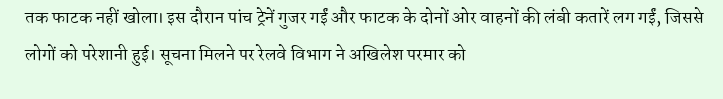तक फाटक नहीं खोला। इस दौरान पांच ट्रेनें गुजर गईं और फाटक के दोनों ओर वाहनों की लंबी कतारें लग गईं, जिससे लोगों को परेशानी हुई। सूचना मिलने पर रेलवे विभाग ने अखिलेश परमार को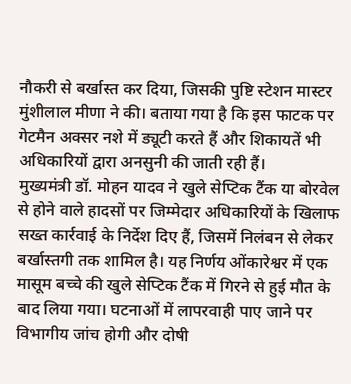नौकरी से बर्खास्त कर दिया, जिसकी पुष्टि स्टेशन मास्टर मुंशीलाल मीणा ने की। बताया गया है कि इस फाटक पर गेटमैन अक्सर नशे में ड्यूटी करते हैं और शिकायतें भी अधिकारियों द्वारा अनसुनी की जाती रही हैं।
मुख्यमंत्री डॉ. मोहन यादव ने खुले सेप्टिक टैंक या बोरवेल से होने वाले हादसों पर जिम्मेदार अधिकारियों के खिलाफ सख्त कार्रवाई के निर्देश दिए हैं, जिसमें निलंबन से लेकर बर्खास्तगी तक शामिल है। यह निर्णय ओंकारेश्वर में एक मासूम बच्चे की खुले सेप्टिक टैंक में गिरने से हुई मौत के बाद लिया गया। घटनाओं में लापरवाही पाए जाने पर विभागीय जांच होगी और दोषी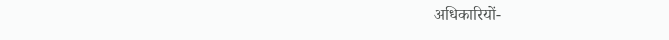अधिकारियों-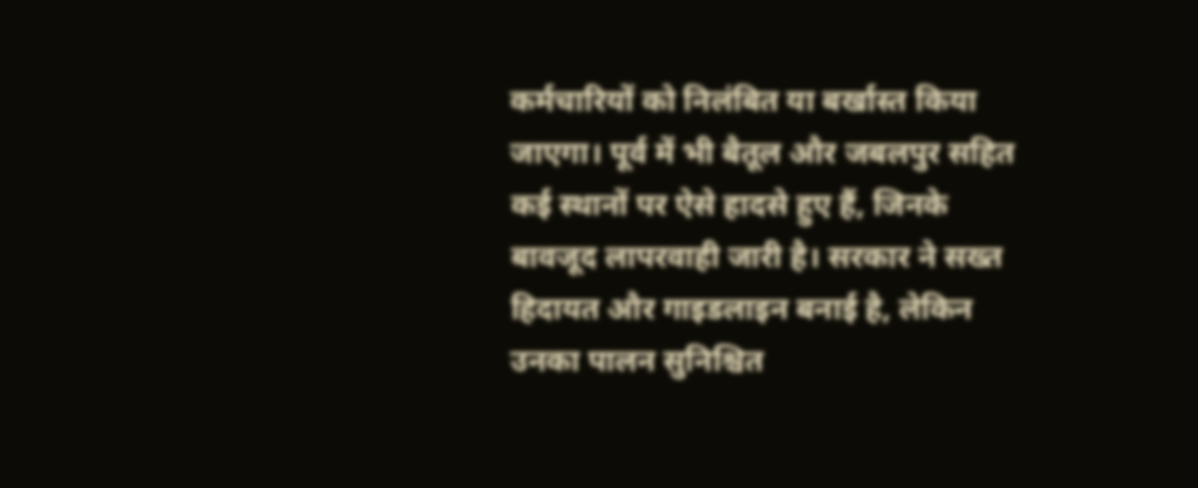कर्मचारियों को निलंबित या बर्खास्त किया जाएगा। पूर्व में भी बैतूल और जबलपुर सहित कई स्थानों पर ऐसे हादसे हुए हैं, जिनके बावजूद लापरवाही जारी है। सरकार ने सख्त हिदायत और गाइडलाइन बनाई है, लेकिन उनका पालन सुनिश्चित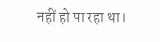नहीं हो पा रहा था।